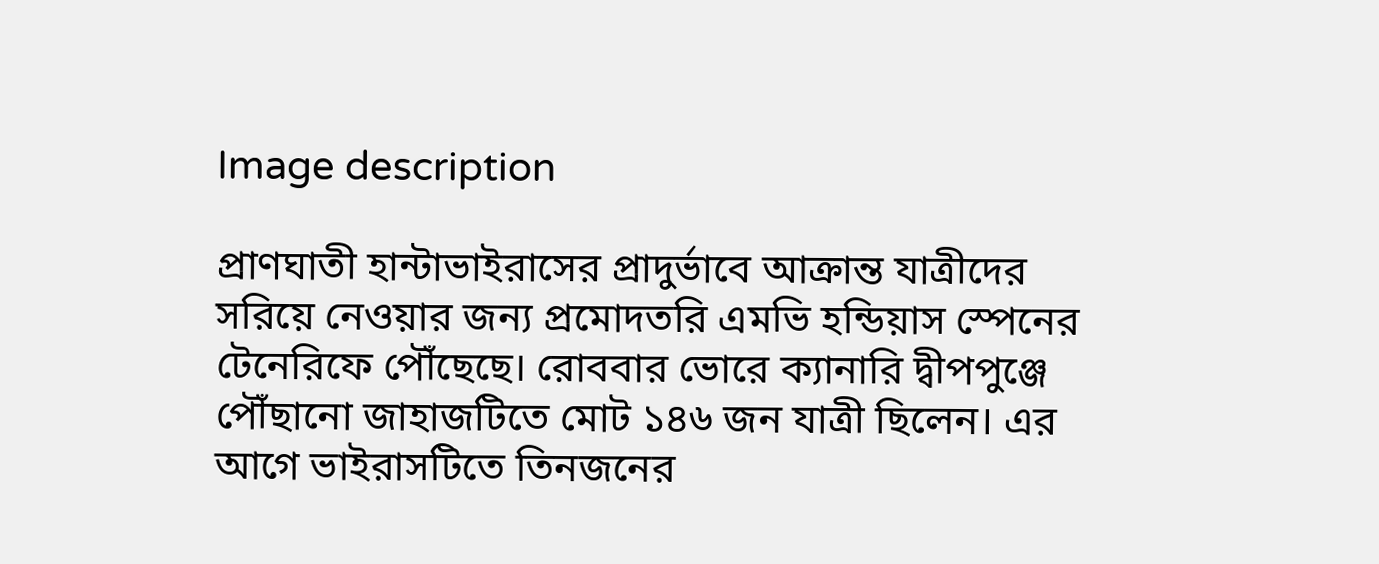Image description

প্রাণঘাতী হান্টাভাইরাসের প্রাদুর্ভাবে আক্রান্ত যাত্রীদের সরিয়ে নেওয়ার জন্য প্রমোদতরি এমভি হন্ডিয়াস স্পেনের টেনেরিফে পৌঁছেছে। রোববার ভোরে ক্যানারি দ্বীপপুঞ্জে পৌঁছানো জাহাজটিতে মোট ১৪৬ জন যাত্রী ছিলেন। এর আগে ভাইরাসটিতে তিনজনের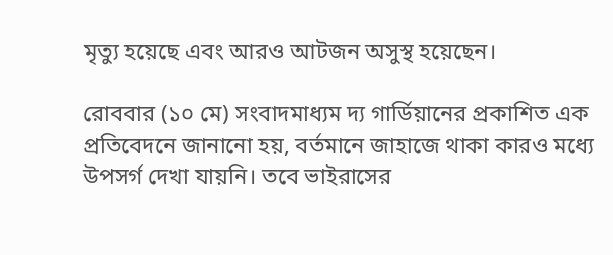মৃত্যু হয়েছে এবং আরও আটজন অসুস্থ হয়েছেন।

রোববার (১০ মে) সংবাদমাধ্যম দ্য গার্ডিয়ানের প্রকাশিত এক প্রতিবেদনে জানানো হয়, বর্তমানে জাহাজে থাকা কারও মধ্যে উপসর্গ দেখা যায়নি। তবে ভাইরাসের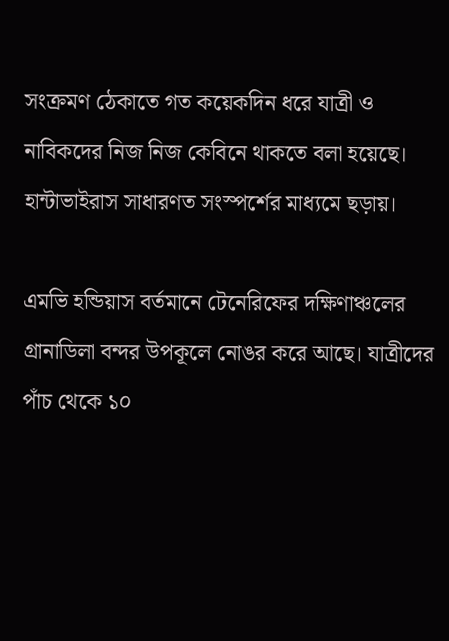সংক্রমণ ঠেকাতে গত কয়েকদিন ধরে যাত্রী ও নাবিকদের নিজ নিজ কেবিনে থাকতে বলা হয়েছে। হান্টাভাইরাস সাধারণত সংস্পর্শের মাধ্যমে ছড়ায়।

এমভি হন্ডিয়াস বর্তমানে টেনেরিফের দক্ষিণাঞ্চলের গ্রানাডিলা বন্দর উপকূলে নোঙর করে আছে। যাত্রীদের পাঁচ থেকে ১০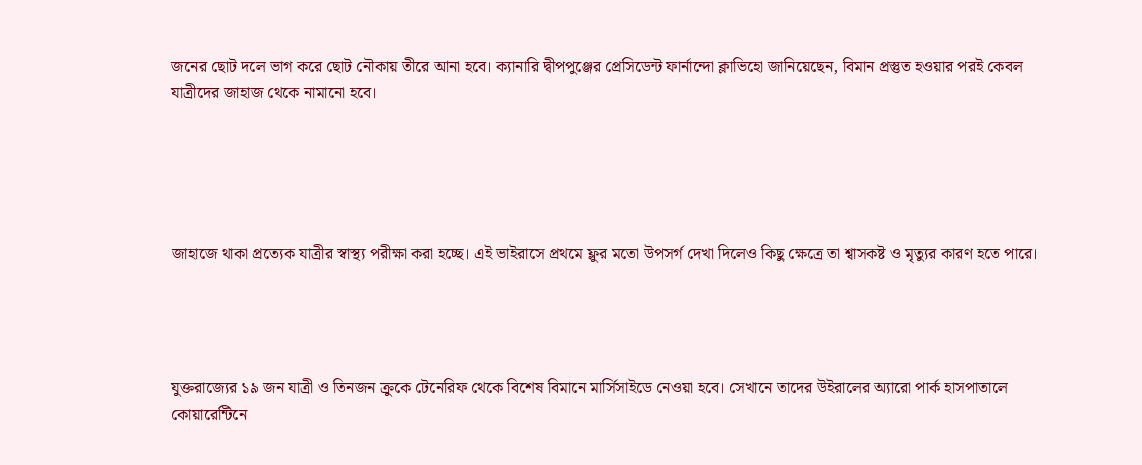জনের ছোট দলে ভাগ করে ছোট নৌকায় তীরে আনা হবে। ক্যানারি দ্বীপপুঞ্জের প্রেসিডেন্ট ফার্নান্দো ক্লাভিহো জানিয়েছেন, বিমান প্রস্তুত হওয়ার পরই কেবল যাত্রীদের জাহাজ থেকে নামানো হবে।





জাহাজে থাকা প্রত্যেক যাত্রীর স্বাস্থ্য পরীক্ষা করা হচ্ছে। এই ভাইরাসে প্রথমে ফ্লুর মতো উপসর্গ দেখা দিলেও কিছু ক্ষেত্রে তা শ্বাসকষ্ট ও মৃত্যুর কারণ হতে পারে।




যুক্তরাজ্যের ১৯ জন যাত্রী ও তিনজন ক্রুকে টেনেরিফ থেকে বিশেষ বিমানে মার্সিসাইডে নেওয়া হবে। সেখানে তাদের উইরালের অ্যারো পার্ক হাসপাতালে কোয়ারেন্টিনে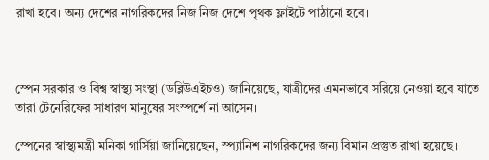রাখা হবে। অন্য দেশের নাগরিকদের নিজ নিজ দেশে পৃথক ফ্লাইটে পাঠানো হবে।



স্পেন সরকার ও বিশ্ব স্বাস্থ্য সংস্থা (ডব্লিউএইচও) জানিয়েছে, যাত্রীদের এমনভাবে সরিয়ে নেওয়া হবে যাতে তারা টেনেরিফের সাধারণ মানুষের সংস্পর্শে না আসেন।

স্পেনের স্বাস্থ্যমন্ত্রী মনিকা গার্সিয়া জানিয়েছেন, স্প্যানিশ নাগরিকদের জন্য বিমান প্রস্তুত রাখা হয়েছে।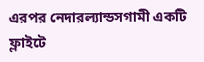এরপর নেদারল্যান্ডসগামী একটি ফ্লাইটে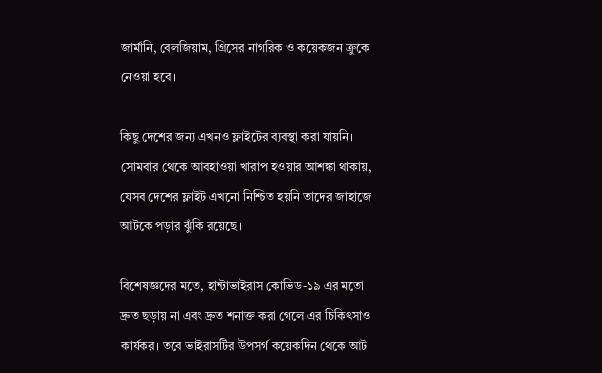জার্মানি, বেলজিয়াম, গ্রিসের নাগরিক ও কয়েকজন ক্রুকে নেওয়া হবে।

কিছু দেশের জন্য এখনও ফ্লাইটের ব্যবস্থা করা যায়নি। সোমবার থেকে আবহাওয়া খারাপ হওয়ার আশঙ্কা থাকায়, যেসব দেশের ফ্লাইট এখনো নিশ্চিত হয়নি তাদের জাহাজে আটকে পড়ার ঝুঁকি রয়েছে।

বিশেষজ্ঞদের মতে, হান্টাভাইরাস কোভিড-১৯ এর মতো দ্রুত ছড়ায় না এবং দ্রুত শনাক্ত করা গেলে এর চিকিৎসাও কার্যকর। তবে ভাইরাসটির উপসর্গ কয়েকদিন থেকে আট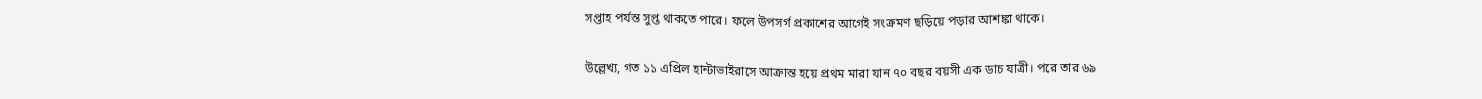সপ্তাহ পর্যন্ত সুপ্ত থাকতে পারে। ফলে উপসর্গ প্রকাশের আগেই সংক্রমণ ছড়িয়ে পড়ার আশঙ্কা থাকে।

উল্লেখ্য, গত ১১ এপ্রিল হান্টাভাইরাসে আক্রান্ত হয়ে প্রথম মারা যান ৭০ বছর বয়সী এক ডাচ যাত্রী। পরে তার ৬৯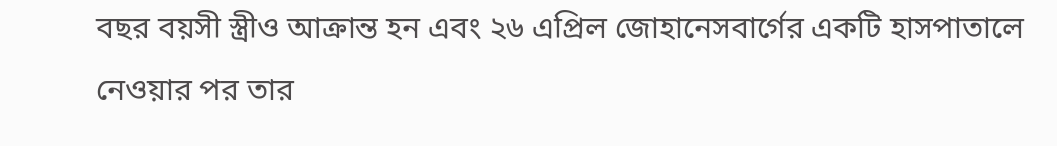বছর বয়সী স্ত্রীও আক্রান্ত হন এবং ২৬ এপ্রিল জোহানেসবার্গের একটি হাসপাতালে নেওয়ার পর তার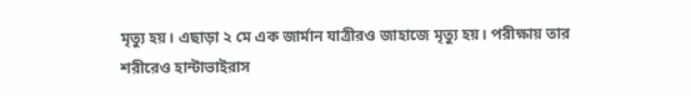মৃত্যু হয়। এছাড়া ২ মে এক জার্মান যাত্রীরও জাহাজে মৃত্যু হয়। পরীক্ষায় তার শরীরেও হান্টাভাইরাস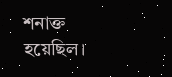শনাক্ত হয়েছিল।